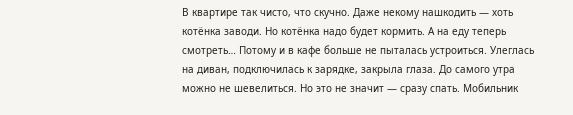В квартире так чисто, что скучно. Даже некому нашкодить — хоть котёнка заводи. Но котёнка надо будет кормить. А на еду теперь смотреть… Потому и в кафе больше не пыталась устроиться. Улеглась на диван, подключилась к зарядке, закрыла глаза. До самого утра можно не шевелиться. Но это не значит — сразу спать. Мобильник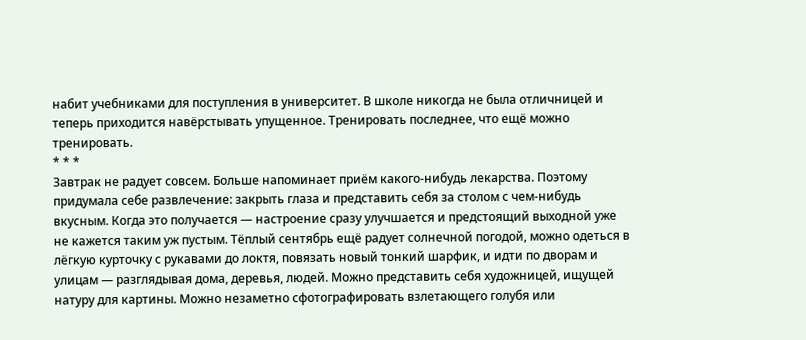набит учебниками для поступления в университет. В школе никогда не была отличницей и теперь приходится навёрстывать упущенное. Тренировать последнее, что ещё можно тренировать.
* * *
Завтрак не радует совсем. Больше напоминает приём какого-нибудь лекарства. Поэтому придумала себе развлечение: закрыть глаза и представить себя за столом с чем-нибудь вкусным. Когда это получается — настроение сразу улучшается и предстоящий выходной уже не кажется таким уж пустым. Тёплый сентябрь ещё радует солнечной погодой, можно одеться в лёгкую курточку с рукавами до локтя, повязать новый тонкий шарфик, и идти по дворам и улицам — разглядывая дома, деревья, людей. Можно представить себя художницей, ищущей натуру для картины. Можно незаметно сфотографировать взлетающего голубя или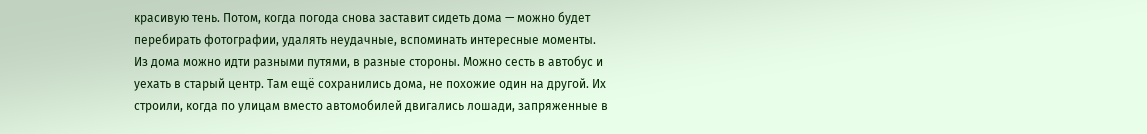красивую тень. Потом, когда погода снова заставит сидеть дома — можно будет перебирать фотографии, удалять неудачные, вспоминать интересные моменты.
Из дома можно идти разными путями, в разные стороны. Можно сесть в автобус и уехать в старый центр. Там ещё сохранились дома, не похожие один на другой. Их строили, когда по улицам вместо автомобилей двигались лошади, запряженные в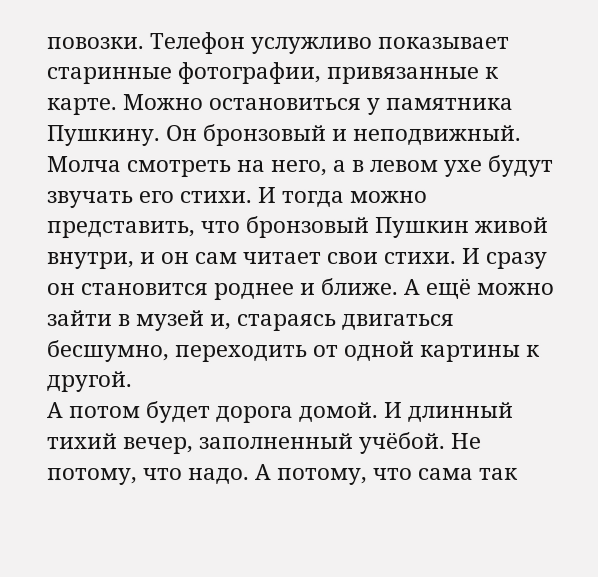повозки. Телефон услужливо показывает старинные фотографии, привязанные к карте. Можно остановиться у памятника Пушкину. Он бронзовый и неподвижный. Молча смотреть на него, а в левом ухе будут звучать его стихи. И тогда можно представить, что бронзовый Пушкин живой внутри, и он сам читает свои стихи. И сразу он становится роднее и ближе. А ещё можно зайти в музей и, стараясь двигаться бесшумно, переходить от одной картины к другой.
А потом будет дорога домой. И длинный тихий вечер, заполненный учёбой. Не потому, что надо. А потому, что сама так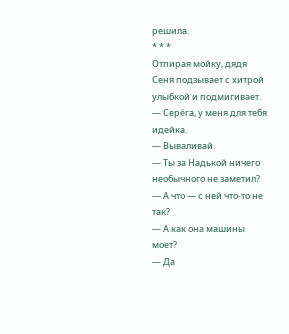решила.
* * *
Отпирая мойку, дядя Сеня подзывает с хитрой улыбкой и подмигивает.
— Серёга, у меня для тебя идейка.
— Вываливай.
— Ты за Надькой ничего необычного не заметил?
— А что — с ней что-то не так?
— А как она машины моет?
— Да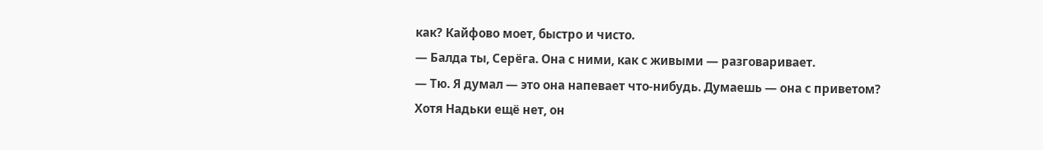как? Кайфово моет, быстро и чисто.
— Балда ты, Серёга. Она с ними, как с живыми — разговаривает.
— Тю. Я думал — это она напевает что-нибудь. Думаешь — она с приветом?
Хотя Надьки ещё нет, он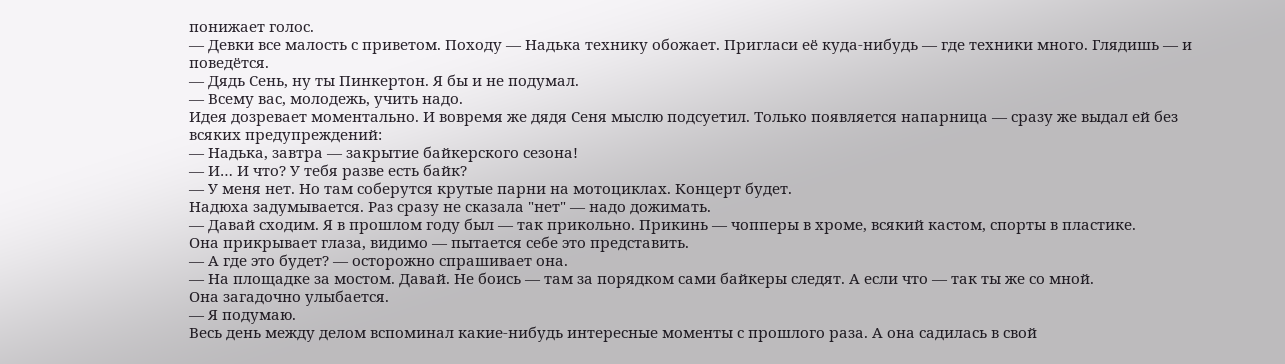понижает голос.
— Девки все малость с приветом. Походу — Надька технику обожает. Пригласи её куда-нибудь — где техники много. Глядишь — и поведётся.
— Дядь Сень, ну ты Пинкертон. Я бы и не подумал.
— Всему вас, молодежь, учить надо.
Идея дозревает моментально. И вовремя же дядя Сеня мыслю подсуетил. Только появляется напарница — сразу же выдал ей без всяких предупреждений:
— Надька, завтра — закрытие байкерского сезона!
— И… И что? У тебя разве есть байк?
— У меня нет. Но там соберутся крутые парни на мотоциклах. Концерт будет.
Надюха задумывается. Раз сразу не сказала "нет" — надо дожимать.
— Давай сходим. Я в прошлом году был — так прикольно. Прикинь — чопперы в хроме, всякий кастом, спорты в пластике.
Она прикрывает глаза, видимо — пытается себе это представить.
— А где это будет? — осторожно спрашивает она.
— На площадке за мостом. Давай. Не боись — там за порядком сами байкеры следят. А если что — так ты же со мной.
Она загадочно улыбается.
— Я подумаю.
Весь день между делом вспоминал какие-нибудь интересные моменты с прошлого раза. А она садилась в свой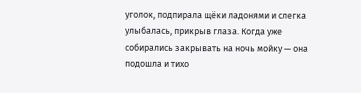уголок, подпирала щёки ладонями и слегка улыбалась, прикрыв глаза. Когда уже собирались закрывать на ночь мойку — она подошла и тихо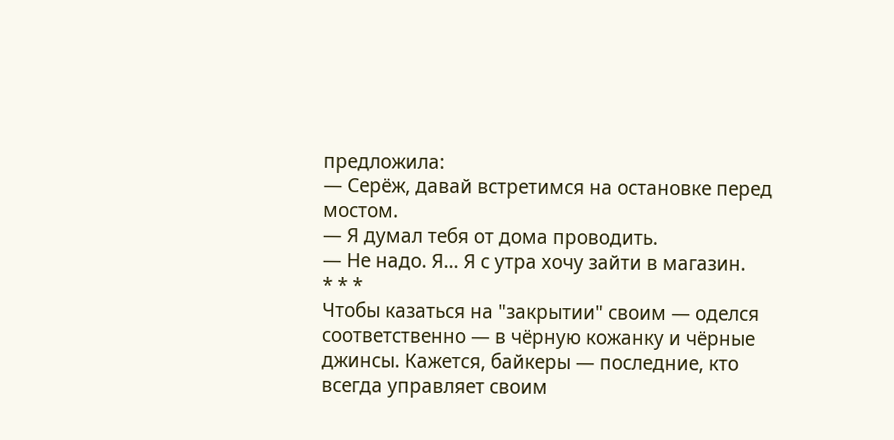предложила:
— Серёж, давай встретимся на остановке перед мостом.
— Я думал тебя от дома проводить.
— Не надо. Я… Я с утра хочу зайти в магазин.
* * *
Чтобы казаться на "закрытии" своим — оделся соответственно — в чёрную кожанку и чёрные джинсы. Кажется, байкеры — последние, кто всегда управляет своим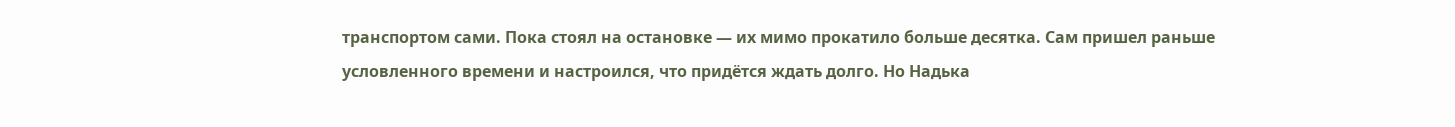транспортом сами. Пока стоял на остановке — их мимо прокатило больше десятка. Сам пришел раньше условленного времени и настроился, что придётся ждать долго. Но Надька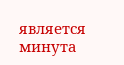является минута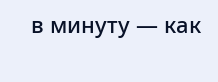в минуту — как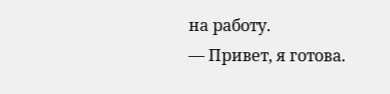на работу.
— Привет, я готова.